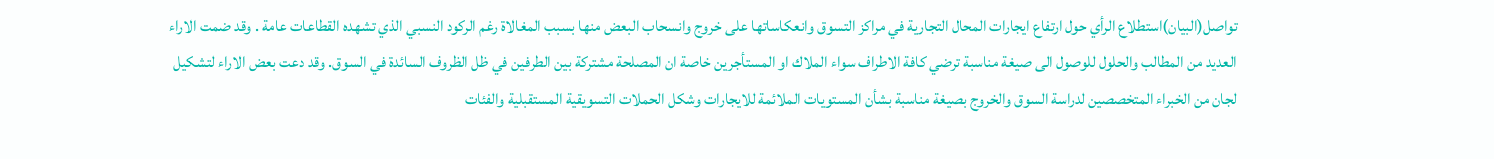تواصل(البيان)استطلاع الرأي حول ارتفاع ايجارات المحال التجارية في مراكز التسوق وانعكاساتها على خروج وانسحاب البعض منها بسبب المغالاة رغم الركود النسبي الذي تشهده القطاعات عامة . وقد ضمت الاراء العديد من المطالب والحلول للوصول الى صيغة مناسبة ترضي كافة الاطراف سواء الملاك او المستأجرين خاصة ان المصلحة مشتركة بين الطرفين في ظل الظروف السائدة في السوق. وقد دعت بعض الاراء لتشكيل لجان من الخبراء المتخصصين لدراسة السوق والخروج بصيغة مناسبة بشأن المستويات الملائمة للايجارات وشكل الحملات التسويقية المستقبلية والفئات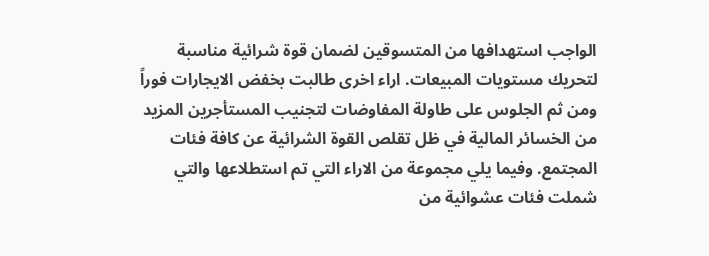الواجب استهدافها من المتسوقين لضمان قوة شرائية مناسبة لتحريك مستويات المبيعات. اراء اخرى طالبت بخفض الايجارات فوراً ومن ثم الجلوس على طاولة المفاوضات لتجنيب المستأجرين المزيد من الخسائر المالية في ظل تقلص القوة الشرائية عن كافة فئات المجتمع. وفيما يلي مجموعة من الاراء التي تم استطلاعها والتي شملت فئات عشوائية من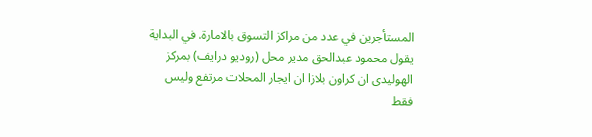المستأجرين في عدد من مراكز التسوق بالامارة. في البداية يقول محمود عبدالحق مدير محل (روديو درايف) بمركز الهوليدى ان كراون بلازا ان ايجار المحلات مرتفع وليس فقط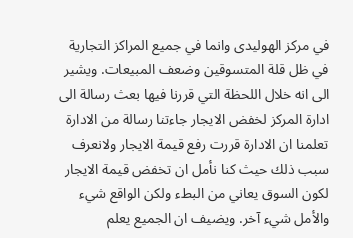في مركز الهوليدى وانما في جميع المراكز التجارية في ظل قلة المتسوقين وضعف المبيعات. ويشير الى انه خلال اللحظة التي قررنا فيها بعث رسالة الى ادارة المركز لخفض الايجار جاءتنا رسالة من الادارة تعلمنا ان الادارة قررت رفع قيمة الايجار ولانعرف سبب ذلك حيث كنا نأمل ان تخفض قيمة الايجار لكون السوق يعاني من البطء ولكن الواقع شيء والأمل شيء آخر. ويضيف ان الجميع يعلم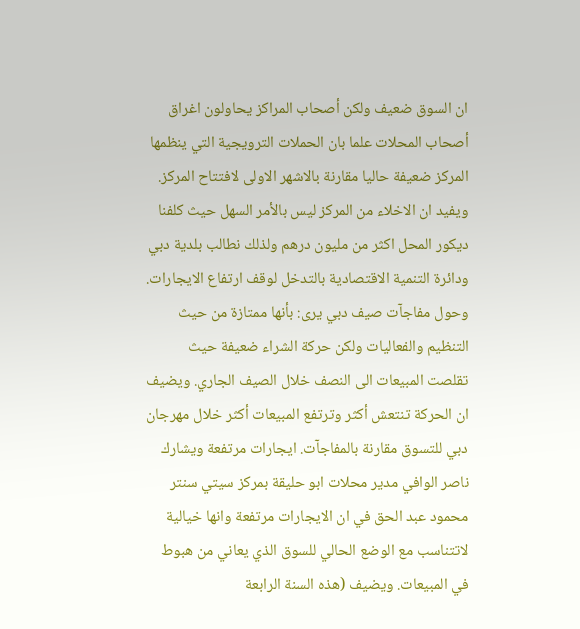ان السوق ضعيف ولكن أصحاب المراكز يحاولون اغراق أصحاب المحلات علما بان الحملات الترويجية التي ينظمها المركز ضعيفة حاليا مقارنة بالاشهر الاولى لافتتاح المركز. ويفيد ان الاخلاء من المركز ليس بالأمر السهل حيث كلفنا ديكور المحل اكثر من مليون درهم ولذلك نطالب بلدية دبي ودائرة التنمية الاقتصادية بالتدخل لوقف ارتفاع الايجارات. وحول مفاجآت صيف دبي يرى: بأنها ممتازة من حيث التنظيم والفعاليات ولكن حركة الشراء ضعيفة حيث تقلصت المبيعات الى النصف خلال الصيف الجاري. ويضيف ان الحركة تنتعش أكثر وترتفع المبيعات أكثر خلال مهرجان دبي للتسوق مقارنة بالمفاجآت. ايجارات مرتفعة ويشارك ناصر الوافي مدير محلات ابو حليقة بمركز سيتي سنتر محمود عبد الحق في ان الايجارات مرتفعة وانها خيالية لاتتناسب مع الوضع الحالي للسوق الذي يعاني من هبوط في المبيعات. ويضيف (هذه السنة الرابعة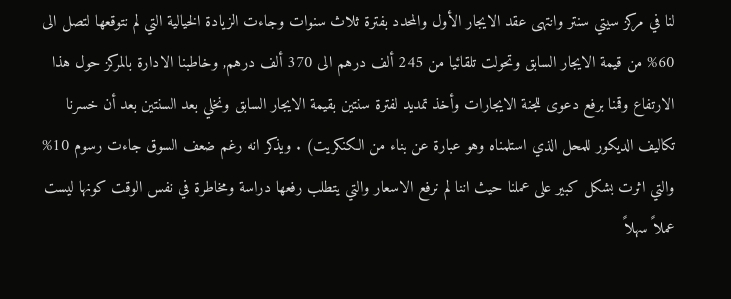لنا في مركز سيتي سنتر وانتهى عقد الايجار الأول والمحدد بفترة ثلاث سنوات وجاءت الزيادة الخيالية التي لم نتوقعها لتصل الى 60% من قيمة الايجار السابق وتحولت تلقائيا من 245 ألف درهم الى 370 ألف درهم, وخاطبنا الادارة بالمركز حول هذا الارتفاع وقمنا برفع دعوى للجنة الايجارات وأخذ تمديد لفترة سنتين بقيمة الايجار السابق ونخلي بعد السنتين بعد أن خسرنا تكاليف الديكور للمحل الذي استلمناه وهو عبارة عن بناء من الكنكريت) . ويذكر انه رغم ضعف السوق جاءت رسوم 10% والتي اثرت بشكل كبير على عملنا حيث اننا لم نرفع الاسعار والتي يتطلب رفعها دراسة ومخاطرة في نفس الوقت كونها ليست عملاً سهلاً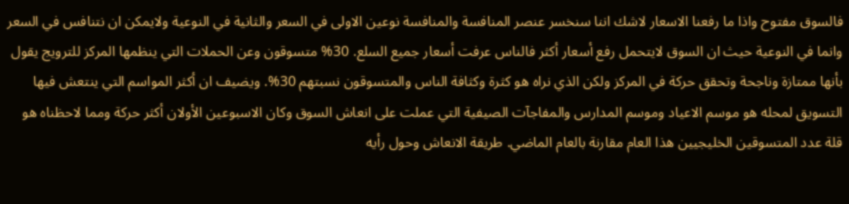فالسوق مفتوح واذا ما رفعنا الاسعار لاشك اننا سنخسر عنصر المنافسة والمنافسة نوعين الاولى في السعر والثانية في النوعية ولايمكن ان نتنافس في السعر وانما في النوعية حيث ان السوق لايتحمل رفع أسعار أكثر فالناس عرفت أسعار جميع السلع. 30% متسوقون وعن الحملات التي ينظمها المركز للترويج يقول بأنها ممتازة وناجحة وتحقق حركة في المركز ولكن الذي نراه هو كثرة وكثافة الناس والمتسوقون نسبتهم 30%. ويضيف ان أكثر المواسم التي ينتعش فيها التسويق لمحله هو موسم الاعياد وموسم المدارس والمفاجآت الصيفية التي عملت على انعاش السوق وكان الاسبوعين الأولان أكثر حركة ومما لاحظناه هو قلة عدد المتسوقين الخليجيين هذا العام مقارنة بالعام الماضي. طريقة الانعاش وحول رأيه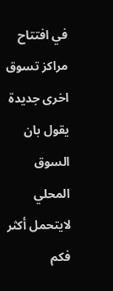في افتتاح مراكز تسوق اخرى جديدة يقول بان السوق المحلي لايتحمل أكثر فكم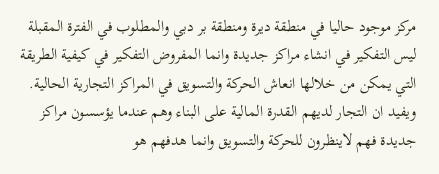مركز موجود حاليا في منطقة ديرة ومنطقة بر دبي والمطلوب في الفترة المقبلة ليس التفكير في انشاء مراكز جديدة وانما المفروض التفكير في كيفية الطريقة التي يمكن من خلالها انعاش الحركة والتسويق في المراكز التجارية الحالية. ويفيد ان التجار لديهم القدرة المالية على البناء وهم عندما يؤسسون مراكز جديدة فهم لاينظرون للحركة والتسويق وانما هدفهم هو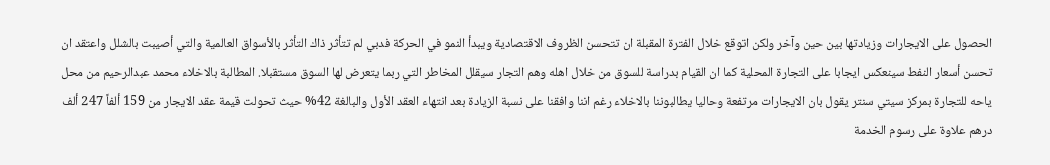الحصول على الايجارات وزيادتها بين حين وآخر ولكن اتوقع خلال الفترة المقبلة ان تتحسن الظروف الاقتصادية ويبدأ النمو في الحركة فدبي لم تتأثر ذاك التأثر بالأسواق العالمية والتي أصيبت بالشلل واعتقد ان تحسن أسعار النفط سينعكس ايجابا على التجارة المحلية كما ان القيام بدراسة للسوق من خلال اهله وهم التجار سيقلل المخاطر التي ربما يتعرض لها السوق مستقبلا. المطالبة بالاخلاء محمد عبدالرحيم من محل ياحه للتجارة بمركز سيتي سنتر يقول بان الايجارات مرتفعة وحاليا يطالبوننا بالاخلاء رغم اننا وافقنا على نسبة الزيادة بعد انتهاء العقد الأول والبالغة 42% حيث تحولت قيمة عقد الايجار من 159 ألفاً 247 ألف درهم علاوة على رسوم الخدمة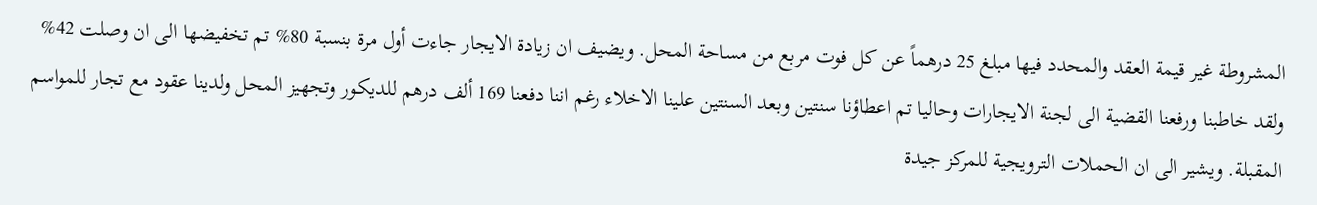المشروطة غير قيمة العقد والمحدد فيها مبلغ 25 درهماً عن كل فوت مربع من مساحة المحل. ويضيف ان زيادة الايجار جاءت أول مرة بنسبة 80% تم تخفيضها الى ان وصلت 42% ولقد خاطبنا ورفعنا القضية الى لجنة الايجارات وحاليا تم اعطاؤنا سنتين وبعد السنتين علينا الاخلاء رغم اننا دفعنا 169 ألف درهم للديكور وتجهيز المحل ولدينا عقود مع تجار للمواسم المقبلة. ويشير الى ان الحملات الترويجية للمركز جيدة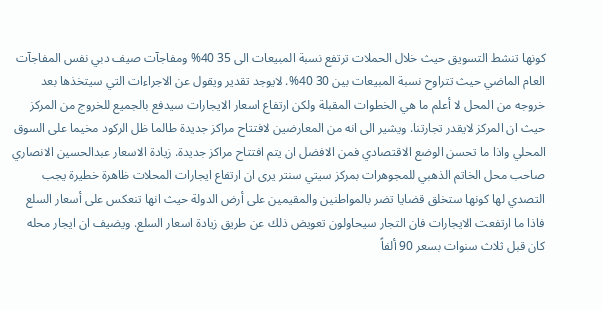كونها تنشط التسويق حيث خلال الحملات ترتفع نسبة المبيعات الى 35 40% ومفاجآت صيف دبي نفس المفاجآت العام الماضي حيث تتراوح نسبة المبيعات بين 30 40%. لايوجد تقدير ويقول عن الاجراءات التي سيتخذها بعد خروجه من المحل لا أعلم ما هي الخطوات المقبلة ولكن ارتفاع اسعار الايجارات سيدفع بالجميع للخروج من المركز حيث ان المركز لايقدر تجارتنا. ويشير الى انه من المعارضين لافتتاح مراكز جديدة طالما ظل الركود مخيما على السوق المحلي واذا ما تحسن الوضع الاقتصادي فمن الافضل ان يتم افتتاح مراكز جديدة. زيادة الاسعار عبدالحسين الانصاري صاحب محل الخاتم الذهبي للمجوهرات بمركز سيتي سنتر يرى ان ارتفاع ايجارات المحلات ظاهرة خطيرة يجب التصدي لها كونها ستخلق قضايا تضر بالمواطنين والمقيمين على أرض الدولة حيث انها تنعكس على أسعار السلع فاذا ما ارتفعت الايجارات فان التجار سيحاولون تعويض ذلك عن طريق زيادة اسعار السلع. ويضيف ان ايجار محله كان قبل ثلاث سنوات بسعر 90 ألفاً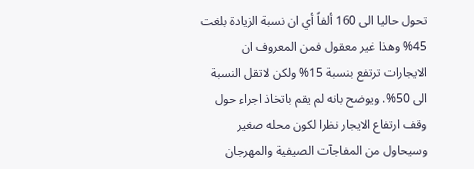تحول حاليا الى 160 ألفاً أي ان نسبة الزيادة بلغت 45% وهذا غير معقول فمن المعروف ان الايجارات ترتفع بنسبة 15% ولكن لاتقل النسبة الى 50%. ويوضح بانه لم يقم باتخاذ اجراء حول وقف ارتفاع الايجار نظرا لكون محله صغير وسيحاول من المفاجآت الصيفية والمهرجان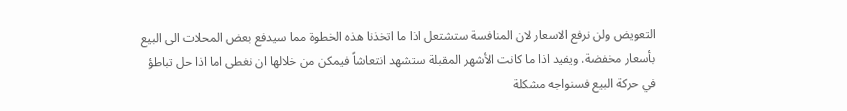التعويض ولن نرفع الاسعار لان المنافسة ستشتعل اذا ما اتخذنا هذه الخطوة مما سيدفع بعض المحلات الى البيع بأسعار مخفضة. ويفيد اذا ما كانت الأشهر المقبلة ستشهد انتعاشاً فيمكن من خلالها ان نغطى اما اذا حل تباطؤ في حركة البيع فسنواجه مشكلة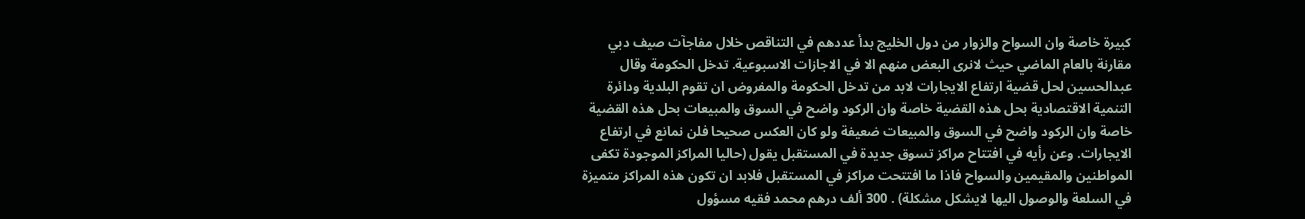كبيرة خاصة وان السواح والزوار من دول الخليج بدأ عددهم في التناقص خلال مفاجآت صيف دبي مقارنة بالعام الماضي حيث لانرى البعض منهم الا في الاجازات الاسبوعية. تدخل الحكومة وقال عبدالحسين لحل قضية ارتفاع الايجارات لابد من تدخل الحكومة والمفروض ان تقوم البلدية ودائرة التنمية الاقتصادية بحل هذه القضية خاصة وان الركود واضح في السوق والمبيعات بحل هذه القضية خاصة وان الركود واضح في السوق والمبيعات ضعيفة ولو كان العكس صحيحا فلن نمانع في ارتفاع الايجارات. وعن رأيه في افتتاح مراكز تسوق جديدة في المستقبل يقول (حاليا المراكز الموجودة تكفى المواطنين والمقيمين والسواح فاذا ما افتتحت مراكز في المستقبل فلابد ان تكون هذه المراكز متميزة في السلعة والوصول اليها لايشكل مشكلة) . 300 ألف درهم محمد فقيه مسؤول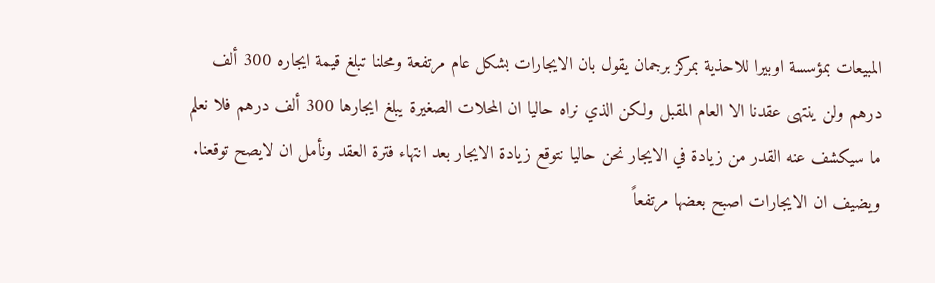المبيعات بمؤسسة اوبيرا للاحذية بمركز برجمان يقول بان الايجارات بشكل عام مرتفعة ومحلنا تبلغ قيمة ايجاره 300 ألف درهم ولن ينتهى عقدنا الا العام المقبل ولكن الذي نراه حاليا ان المحلات الصغيرة يبلغ ايجارها 300 ألف درهم فلا نعلم ما سيكشف عنه القدر من زيادة في الايجار نحن حاليا نتوقع زيادة الايجار بعد انتهاء فترة العقد ونأمل ان لايصح توقعنا. ويضيف ان الايجارات اصبح بعضها مرتفعاً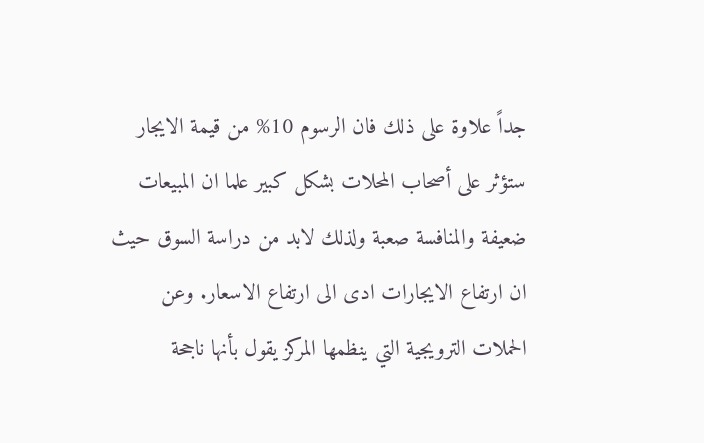جداً علاوة على ذلك فان الرسوم 10% من قيمة الايجار ستؤثر على أصحاب المحلات بشكل كبير علما ان المبيعات ضعيفة والمنافسة صعبة ولذلك لابد من دراسة السوق حيث ان ارتفاع الايجارات ادى الى ارتفاع الاسعار. وعن الحملات الترويجية التي ينظمها المركز يقول بأنها ناجحة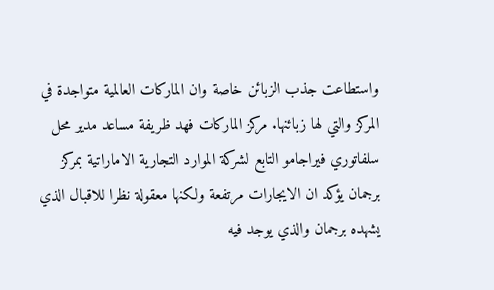واستطاعت جذب الزبائن خاصة وان الماركات العالمية متواجدة في المركز والتي لها زبائنها. مركز الماركات فهد ظريفة مساعد مدير محل سلفاتوري فيراجامو التابع لشركة الموارد التجارية الاماراتية بمركز برجمان يؤكد ان الايجارات مرتفعة ولكنها معقولة نظرا للاقبال الذي يشهده برجمان والذي يوجد فيه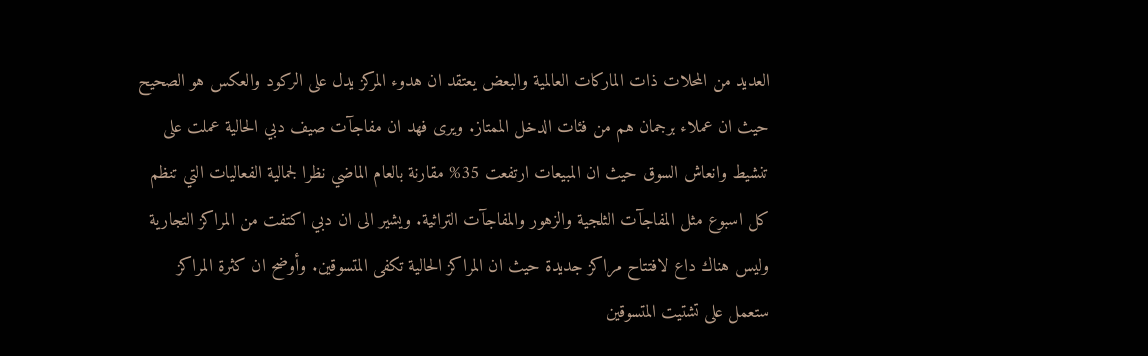العديد من المحلات ذات الماركات العالمية والبعض يعتقد ان هدوء المركز يدل على الركود والعكس هو الصحيح حيث ان عملاء برجمان هم من فئات الدخل الممتاز. ويرى فهد ان مفاجآت صيف دبي الحالية عملت على تنشيط وانعاش السوق حيث ان المبيعات ارتفعت 35% مقارنة بالعام الماضي نظرا لجمالية الفعاليات التي تنظم كل اسبوع مثل المفاجآت الثلجية والزهور والمفاجآت التراثية. ويشير الى ان دبي اكتفت من المراكز التجارية وليس هناك داع لافتتاح مراكز جديدة حيث ان المراكز الحالية تكفى المتسوقين. وأوضح ان كثرة المراكز ستعمل على تشتيت المتسوقين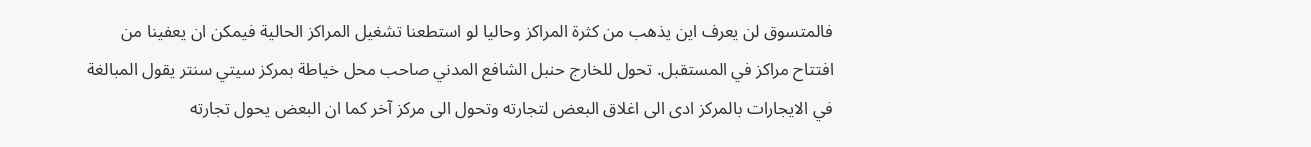فالمتسوق لن يعرف اين يذهب من كثرة المراكز وحاليا لو استطعنا تشغيل المراكز الحالية فيمكن ان يعفينا من افتتاح مراكز في المستقبل. تحول للخارج حنبل الشافع المدني صاحب محل خياطة بمركز سيتي سنتر يقول المبالغة في الايجارات بالمركز ادى الى اغلاق البعض لتجارته وتحول الى مركز آخر كما ان البعض يحول تجارته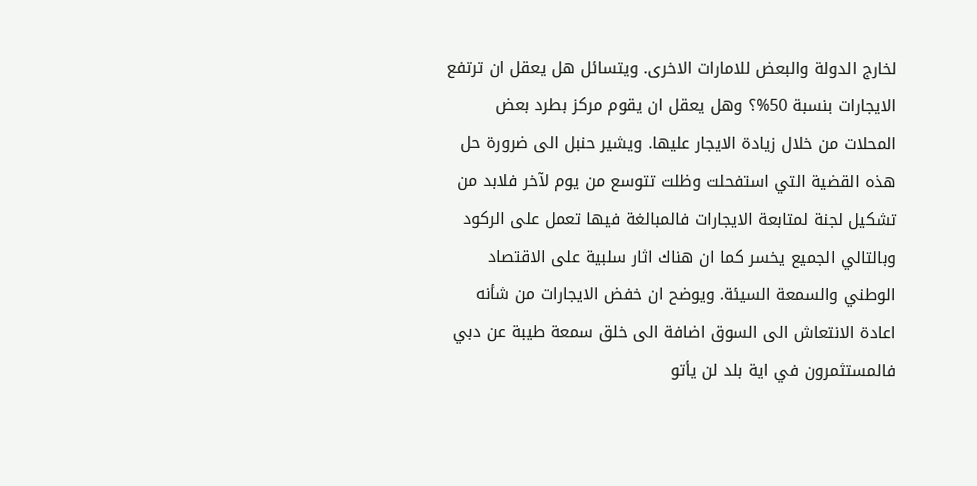لخارج الدولة والبعض للامارات الاخرى. ويتسائل هل يعقل ان ترتفع الايجارات بنسبة 50%؟ وهل يعقل ان يقوم مركز بطرد بعض المحلات من خلال زيادة الايجار عليها. ويشير حنبل الى ضرورة حل هذه القضية التي استفحلت وظلت تتوسع من يوم لآخر فلابد من تشكيل لجنة لمتابعة الايجارات فالمبالغة فيها تعمل على الركود وبالتالي الجميع يخسر كما ان هناك اثار سلبية على الاقتصاد الوطني والسمعة السيئة. ويوضح ان خفض الايجارات من شأنه اعادة الانتعاش الى السوق اضافة الى خلق سمعة طيبة عن دبي فالمستثمرون في اية بلد لن يأتو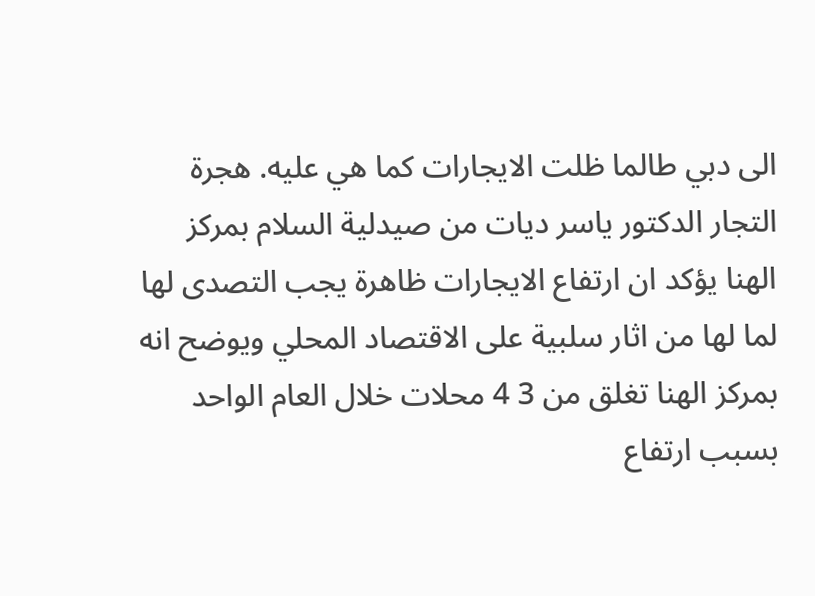الى دبي طالما ظلت الايجارات كما هي عليه. هجرة التجار الدكتور ياسر ديات من صيدلية السلام بمركز الهنا يؤكد ان ارتفاع الايجارات ظاهرة يجب التصدى لها لما لها من اثار سلبية على الاقتصاد المحلي ويوضح انه بمركز الهنا تغلق من 3 4 محلات خلال العام الواحد بسبب ارتفاع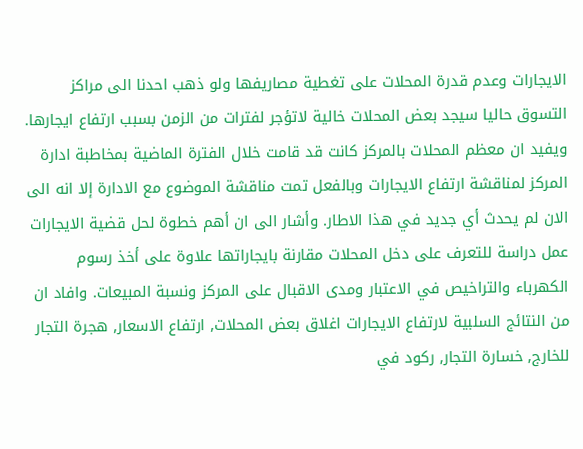الايجارات وعدم قدرة المحلات على تغطية مصاريفها ولو ذهب احدنا الى مراكز التسوق حاليا سيجد بعض المحلات خالية لاتؤجر لفترات من الزمن بسبب ارتفاع ايجارها. ويفيد ان معظم المحلات بالمركز كانت قد قامت خلال الفترة الماضية بمخاطبة ادارة المركز لمناقشة ارتفاع الايجارات وبالفعل تمت مناقشة الموضوع مع الادارة إلا انه الى الان لم يحدث أي جديد في هذا الاطار. وأشار الى ان أهم خطوة لحل قضية الايجارات عمل دراسة للتعرف على دخل المحلات مقارنة بايجاراتها علاوة على أخذ رسوم الكهرباء والتراخيص في الاعتبار ومدى الاقبال على المركز ونسبة المبيعات. وافاد ان من النتائج السلبية لارتفاع الايجارات اغلاق بعض المحلات, ارتفاع الاسعار, هجرة التجار للخارج, خسارة التجار, ركود في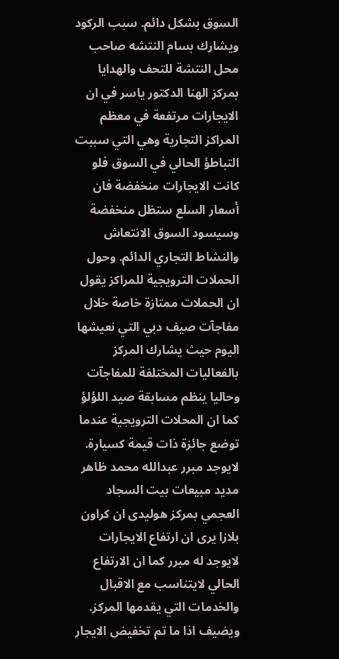السوق بشكل دائم. سبب الركود ويشارك بسام النتشه صاحب محل النتشة للتحف والهدايا بمركز الهنا الدكتور ياسر في ان الايجارات مرتفعة في معظم المراكز التجارية وهي التي سببت التباطؤ الحالي في السوق فلو كانت الايجارات منخفضة فان أسعار السلع ستظل منخفضة وسيسود السوق الانتعاش والنشاط التجاري الدائم. وحول الحملات الترويجية للمراكز يقول ان الحملات ممتازة خاصة خلال مفاجآت صيف دبي التي نعيشها اليوم حيث يشارك المركز بالفعاليات المختلفة للمفاجآت وحاليا ينظم مسابقة صيد اللؤلؤ كما ان المحلات الترويجية عندما توضع جائزة ذات قيمة كسيارة. لايوجد مبرر عبدالله محمد ظاهر مديد مبيعات بيت السجاد العجمي بمركز هوليدى ان كراون بلازا يرى ان ارتفاع الايجارات لايوجد له مبرر كما ان الارتفاع الحالي لايتناسب مع الاقبال والخدمات التي يقدمها المركز. ويضيف اذا ما تم تخفيض الايجار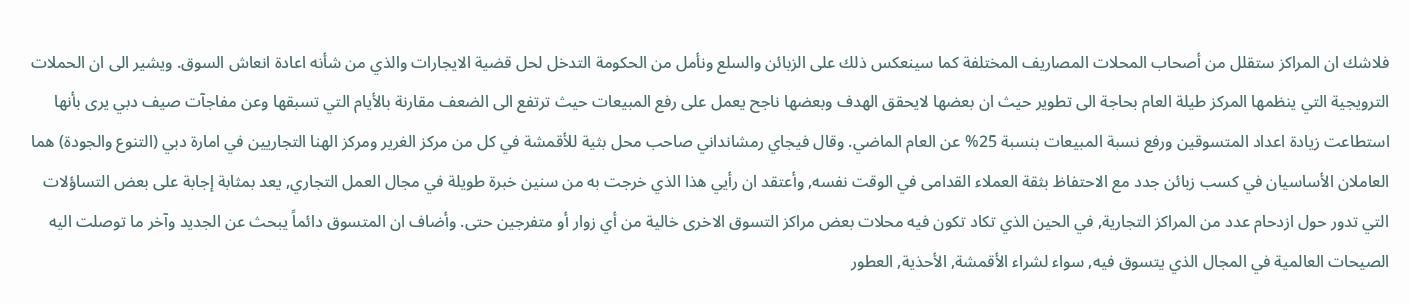فلاشك ان المراكز ستقلل من أصحاب المحلات المصاريف المختلفة كما سينعكس ذلك على الزبائن والسلع ونأمل من الحكومة التدخل لحل قضية الايجارات والذي من شأنه اعادة انعاش السوق. ويشير الى ان الحملات الترويجية التي ينظمها المركز طيلة العام بحاجة الى تطوير حيث ان بعضها لايحقق الهدف وبعضها ناجح يعمل على رفع المبيعات حيث ترتفع الى الضعف مقارنة بالأيام التي تسبقها وعن مفاجآت صيف دبي يرى بأنها استطاعت زيادة اعداد المتسوقين ورفع نسبة المبيعات بنسبة 25% عن العام الماضي. وقال فيجاي رمشانداني صاحب محل بثية للأقمشة في كل من مركز الغرير ومركز الهنا التجاريين في امارة دبي (التنوع والجودة) هما العاملان الأساسيان في كسب زبائن جدد مع الاحتفاظ بثقة العملاء القدامى في الوقت نفسه, وأعتقد ان رأيي هذا الذي خرجت به من سنين خبرة طويلة في مجال العمل التجاري, يعد بمثابة إجابة على بعض التساؤلات التي تدور حول ازدحام عدد من المراكز التجارية, في الحين الذي تكاد تكون فيه محلات بعض مراكز التسوق الاخرى خالية من أي زوار أو متفرجين حتى. وأضاف ان المتسوق دائماً يبحث عن الجديد وآخر ما توصلت اليه الصيحات العالمية في المجال الذي يتسوق فيه, سواء لشراء الأقمشة, الأحذية, العطور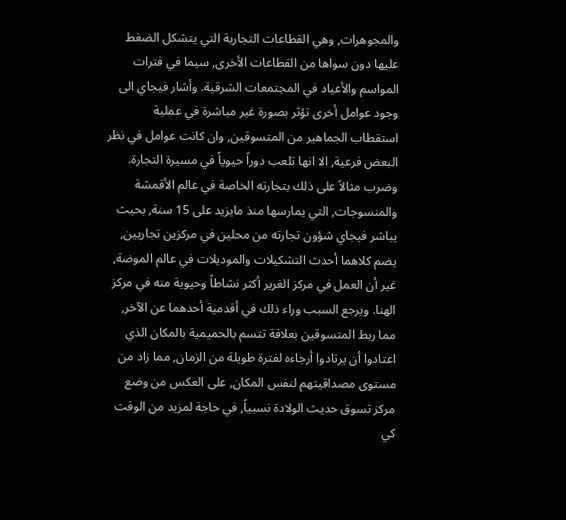والمجوهرات, وهي القطاعات التجارية التي يتشكل الضغط عليها دون سواها من القطاعات الأخرى, سيما في فترات المواسم والأعياد في المجتمعات الشرقية. وأشار فيجاي الى وجود عوامل أخرى تؤثر بصورة غير مباشرة في عملية استقطاب الجماهير من المتسوقين, وان كانت عوامل في نظر البعض فرعية, الا انها تلعب دوراً حيوياً في مسيرة التجارة. وضرب مثالاً على ذلك بتجارته الخاصة في عالم الأقمشة والمنسوجات, التي يمارسها منذ مايزيد على 15 سنة, بحيث يباشر فيجاي شؤون تجارته من محلين في مركزين تجاريين, يضم كلاهما أحدث التشكيلات والموديلات في عالم الموضة, غير أن العمل في مركز الغرير أكثر نشاطاً وحيوية منه في مركز الهنا. ويرجع السبب وراء ذلك في أقدمية أحدهما عن الآخر, مما ربط المتسوقين بعلاقة تتسم بالحميمية بالمكان الذي اعتادوا أن يرتادوا أرجاءه لفترة طويلة من الزمان, مما زاد من مستوى مصداقيتهم لنفس المكان, على العكس من وضع مركز تسوق حديث الولادة نسبياً, في حاجة لمزيد من الوقت كي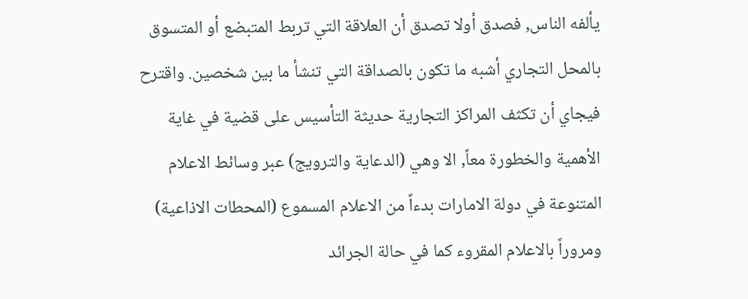يألفه الناس, فصدق أولا تصدق أن العلاقة التي تربط المتبضع أو المتسوق بالمحل التجاري أشبه ما تكون بالصداقة التي تنشأ ما بين شخصين. واقترح فيجاي أن تكثف المراكز التجارية حديثة التأسيس على قضية في غاية الأهمية والخطورة معاً, الا وهي (الدعاية والترويج) عبر وسائط الاعلام المتنوعة في دولة الامارات بدءاً من الاعلام المسموع (المحطات الاذاعية) ومروراً بالاعلام المقروء كما في حالة الجرائد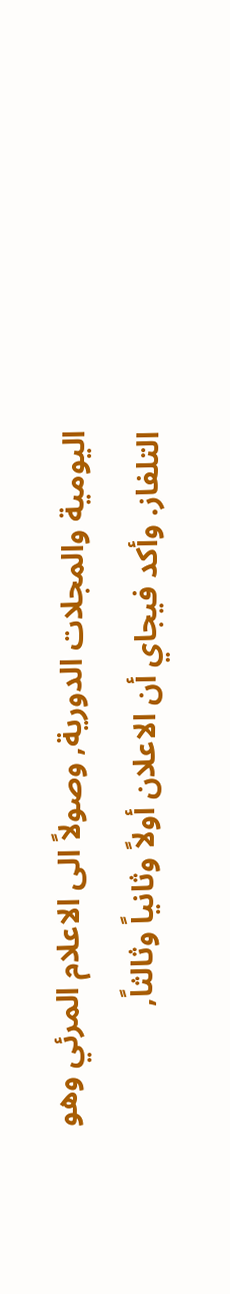اليومية والمجلات الدورية, وصولاً الى الاعلام المرئي وهو التلفاز. وأكد فيجاي أن الاعلان أولاً وثانياً وثالثاً,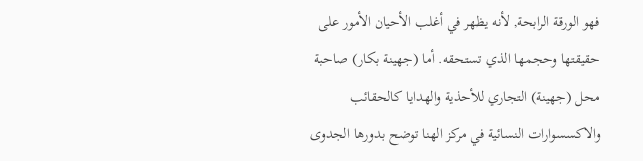فهو الورقة الرابحة, لأنه يظهر في أغلب الأحيان الأمور على حقيقتها وحجمها الذي تستحقه. أما (جهينة بكار) صاحبة محل (جهينة) التجاري للأحذية والهدايا كالحقائب والاكسسوارات النسائية في مركز الهنا توضح بدورها الجدوى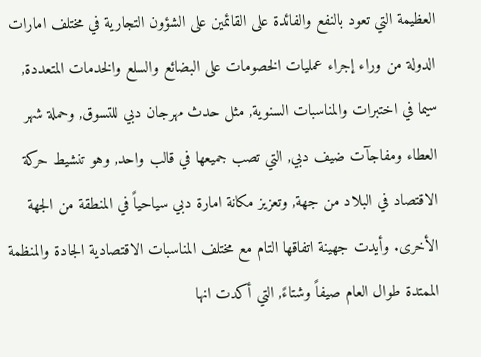العظيمة التي تعود بالنفع والفائدة على القائمين على الشؤون التجارية في مختلف امارات الدولة من وراء إجراء عمليات الخصومات على البضائع والسلع والخدمات المتعددة, سيما في اختبرات والمناسبات السنوية, مثل حدث مهرجان دبي للتسوق, وحملة شهر العطاء ومفاجآت ضيف دبي, التي تصب جميعها في قالب واحد, وهو تنشيط حركة الاقتصاد في البلاد من جهة, وتعزيز مكانة امارة دبي سياحياً في المنطقة من الجهة الأخرى. وأيدت جهينة اتفاقها التام مع مختلف المناسبات الاقتصادية الجادة والمنظمة الممتدة طوال العام صيفاً وشتاءً, التي أكدت انها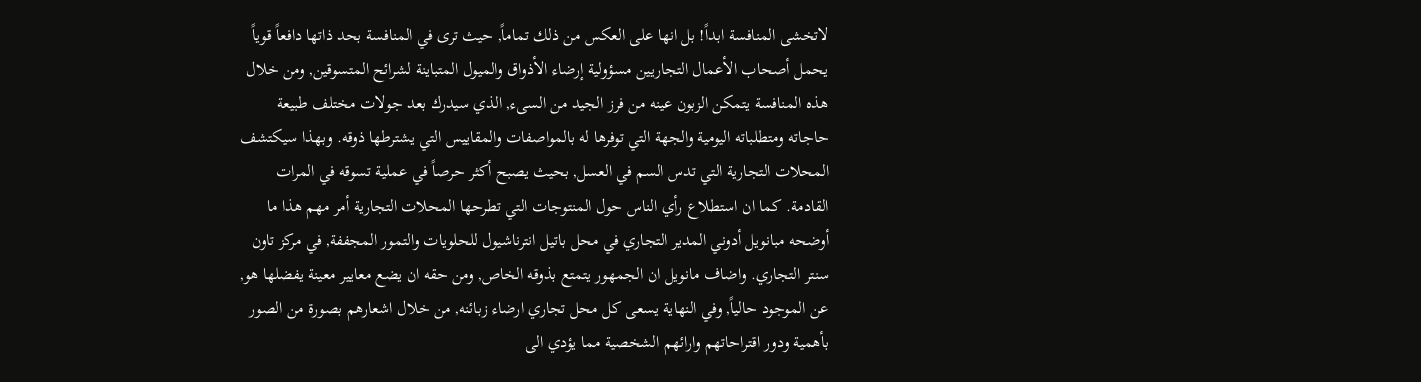لاتخشى المنافسة ابداً! بل انها على العكس من ذلك تماماً, حيث ترى في المنافسة بحد ذاتها دافعاً قوياً يحمل أصحاب الأعمال التجاريين مسؤولية إرضاء الأذواق والميول المتباينة لشرائح المتسوقين, ومن خلال هذه المنافسة يتمكن الزبون عينه من فرز الجيد من السىء, الذي سيدرك بعد جولات مختلف طبيعة حاجاته ومتطلباته اليومية والجهة التي توفرها له بالمواصفات والمقاييس التي يشترطها ذوقه. وبهذا سيكتشف المحلات التجارية التي تدس السم في العسل, بحيث يصبح أكثر حرصاً في عملية تسوقه في المرات القادمة. كما ان استطلاع رأي الناس حول المنتوجات التي تطرحها المحلات التجارية أمر مهم هذا ما أوضحه مبانويل أدوني المدير التجاري في محل باتيل انترناشيول للحلويات والتمور المجففة, في مركز تاون سنتر التجاري. واضاف مانويل ان الجمهور يتمتع بذوقه الخاص, ومن حقه ان يضع معايير معينة يفضلها هو, عن الموجود حالياً, وفي النهاية يسعى كل محل تجاري ارضاء زبائنه, من خلال اشعارهم بصورة من الصور بأهمية ودور اقتراحاتهم وارائهم الشخصية مما يؤدي الى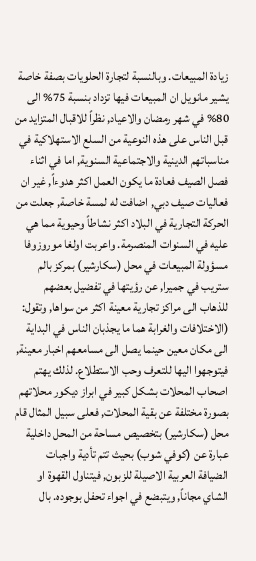زيادة المبيعات. وبالنسبة لتجارة الحلويات بصفة خاصة يشير مانويل ان المبيعات فيها تزداد بنسبة 75% الى 80% في شهر رمضان والاعياد, نظراً للاقبال المتزايد من قبل الناس على هذه النوعية من السلع الاستهلاكية في مناسباتهم الدينية والاجتماعية السنوية, اما في اثناء فصل الصيف فعادة ما يكون العمل اكثر هدوءاً, غير ان فعاليات صيف دبي, اضافت له لمسة خاصة, جعلت من الحركة التجارية في البلاد اكثر نشاطاً وحيوية مما هي عليه في السنوات المنصرمة. واعربت اولغا موروزوفا مسؤولة المبيعات في محل (سكارشير) بمركز بالم ستريب في جميرا, عن رؤيتها في تفضيل بعضهم للذهاب الى مراكز تجارية معينة اكثر من سواها, وتقول: (الاختلافات والغرابة هما ما يجذبان الناس في البداية الى مكان معين حينما يصل الى مسامعهم اخبار معينة, فيتوجهوا اليها للتعرف وحب الاستطلاع. لذلك يهتم اصحاب المحلات بشكل كبير في ابراز ديكور محلاتهم بصورة مختلفة عن بقية المحلات, فعلى سبيل المثال قام محل (سكارشير) بتخصيص مساحة من المحل داخلية عبارة عن (كوفي شوب) بحيث تتم تأدية واجبات الضيافة العربية الاصيلة للزبون, فيتناول القهوة او الشاي مجاناً, ويتبضع في اجواء تحفل بوجوده. بال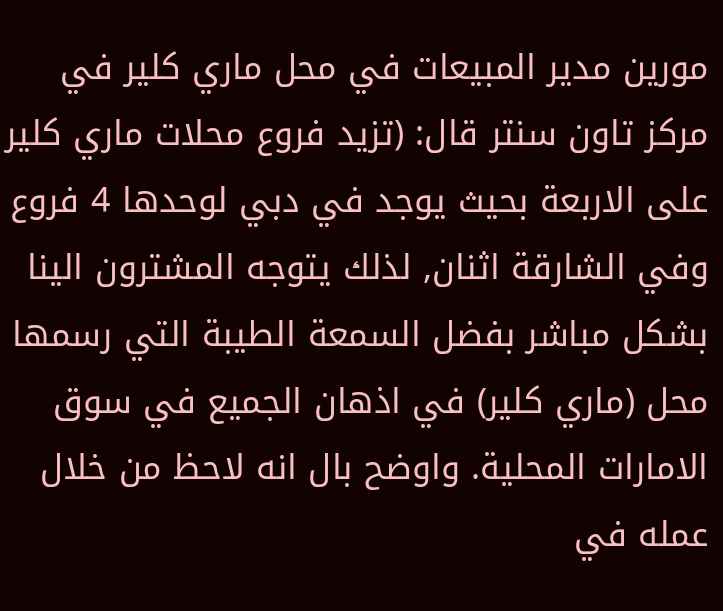مورين مدير المبيعات في محل ماري كلير في مركز تاون سنتر قال: (تزيد فروع محلات ماري كلير على الاربعة بحيث يوجد في دبي لوحدها 4 فروع وفي الشارقة اثنان, لذلك يتوجه المشترون الينا بشكل مباشر بفضل السمعة الطيبة التي رسمها محل (ماري كلير) في اذهان الجميع في سوق الامارات المحلية. واوضح بال انه لاحظ من خلال عمله في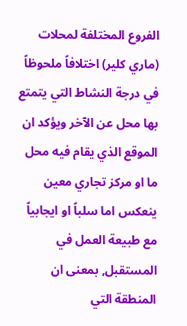الفروع المختلفة لمحلات (ماري كلير) اختلافاً ملحوظاً في درجة النشاط التي يتمتع بها محل عن الآخر ويؤكد ان الموقع الذي يقام فيه محل ما او مركز تجاري معين ينعكس اما سلباً او ايجابياً مع طبيعة العمل في المستقبل, بمعنى ان المنطقة التي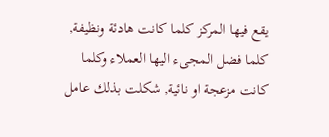يقع فيها المركز كلما كانت هادئة ونظيفة, كلما فضل المجىء اليها العملاء وكلما كانت مزعجة او نائية, شكلت بذلك عامل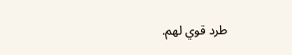طرد قوي لهم.